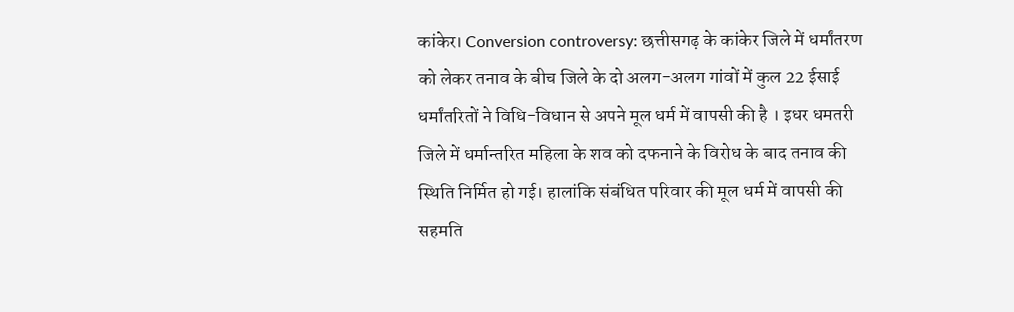कांकेर। Conversion controversy: छत्तीसगढ़ के कांकेर जिले में धर्मांतरण को लेकर तनाव के बीच जिले के दो अलग-अलग गांवों में कुल 22 ईसाई धर्मांतरितों ने विधि-विधान से अपने मूल धर्म में वापसी की है । इधर धमतरी जिले में धर्मान्तरित महिला के शव को दफनाने के विरोध के बाद तनाव की स्थिति निर्मित हो गई। हालांकि संबंधित परिवार की मूल धर्म में वापसी की सहमति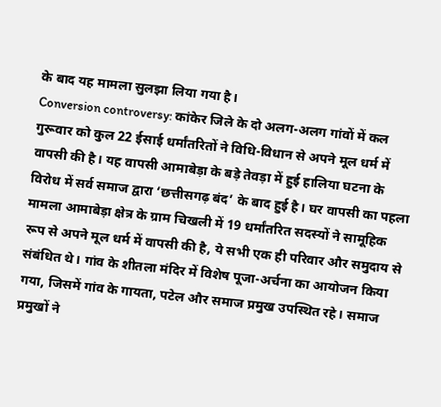के बाद यह मामला सुलझा लिया गया है।
Conversion controversy: कांकेर जिले के दो अलग-अलग गांवों में कल गुरूवार को कुल 22 ईसाई धर्मांतरितों ने विधि-विधान से अपने मूल धर्म में वापसी की है। यह वापसी आमाबेड़ा के बड़े तेवड़ा में हुई हालिया घटना के विरोध में सर्व समाज द्वारा ‘छत्तीसगढ़ बंद’ के बाद हुई है। घर वापसी का पहला मामला आमाबेड़ा क्षेत्र के ग्राम चिखली में 19 धर्मांतरित सदस्यों ने सामूहिक रूप से अपने मूल धर्म में वापसी की है, ये सभी एक ही परिवार और समुदाय से संबंधित थे। गांव के शीतला मंदिर में विशेष पूजा-अर्चना का आयोजन किया गया, जिसमें गांव के गायता, पटेल और समाज प्रमुख उपस्थित रहे। समाज प्रमुखों ने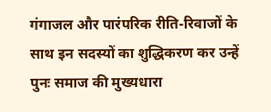गंगाजल और पारंपरिक रीति-रिवाजों के साथ इन सदस्यों का शुद्धिकरण कर उन्हें पुनः समाज की मुख्यधारा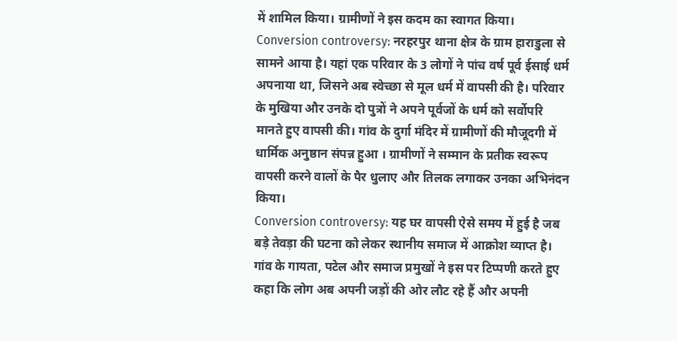में शामिल किया। ग्रामीणों ने इस कदम का स्वागत किया।
Conversion controversy: नरहरपुर थाना क्षेत्र के ग्राम हाराडुला से सामने आया है। यहां एक परिवार के 3 लोगों ने पांच वर्ष पूर्व ईसाई धर्म अपनाया था, जिसने अब स्वेच्छा से मूल धर्म में वापसी की है। परिवार के मुखिया और उनके दो पुत्रों ने अपने पूर्वजों के धर्म को सर्वोपरि मानते हुए वापसी की। गांव के दुर्गा मंदिर में ग्रामीणों की मौजूदगी में धार्मिक अनुष्ठान संपन्न हुआ । ग्रामीणों ने सम्मान के प्रतीक स्वरूप वापसी करने वालों के पैर धुलाए और तिलक लगाकर उनका अभिनंदन किया।
Conversion controversy: यह घर वापसी ऐसे समय में हुई है जब बड़े तेवड़ा की घटना को लेकर स्थानीय समाज में आक्रोश व्याप्त है। गांव के गायता, पटेल और समाज प्रमुखों ने इस पर टिप्पणी करते हुए कहा कि लोग अब अपनी जड़ों की ओर लौट रहे हैं और अपनी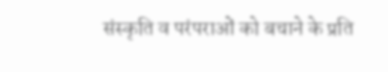संस्कृति व परंपराओं को बचाने के प्रति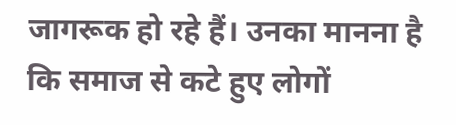जागरूक हो रहे हैं। उनका मानना है कि समाज से कटे हुए लोगों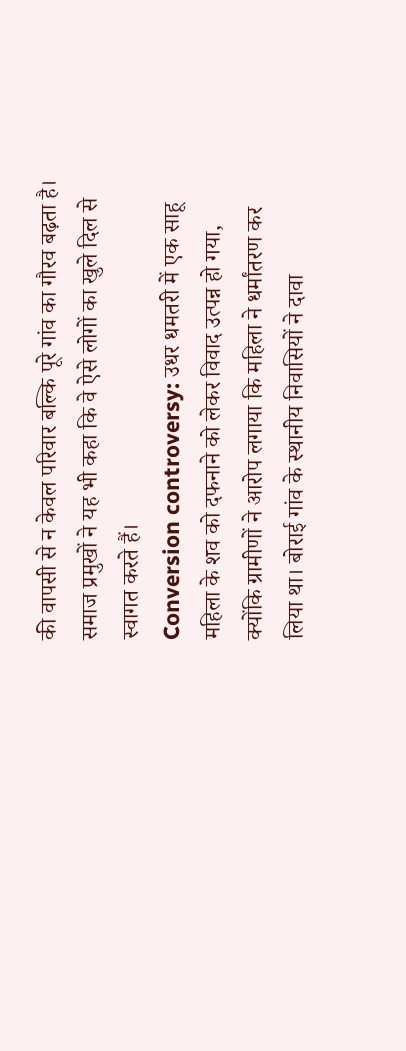की वापसी से न केवल परिवार बल्कि पूरे गांव का गौरव बढ़ता है। समाज प्रमुखों ने यह भी कहा कि वे ऐसे लोगों का खुले दिल से स्वागत करते हैं।
Conversion controversy: उधर धमतरी में एक साहू महिला के शव को दफनाने को लेकर विवाद उत्पन्न हो गया, क्योंकि ग्रामीणों ने आरोप लगाया कि महिला ने धर्मांतरण कर लिया था। बोराई गांव के स्थानीय निवासियों ने दावा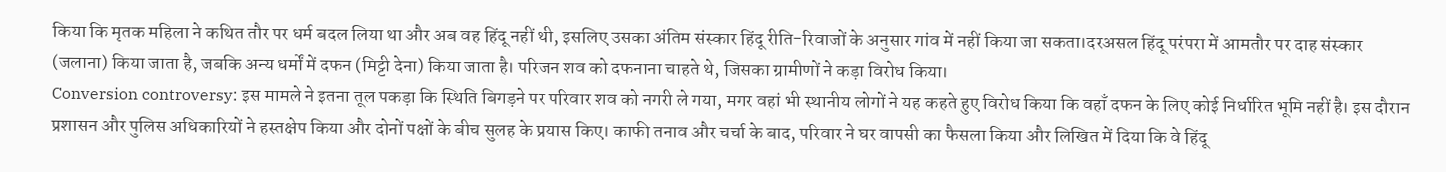किया कि मृतक महिला ने कथित तौर पर धर्म बदल लिया था और अब वह हिंदू नहीं थी, इसलिए उसका अंतिम संस्कार हिंदू रीति-रिवाजों के अनुसार गांव में नहीं किया जा सकता।दरअसल हिंदू परंपरा में आमतौर पर दाह संस्कार (जलाना) किया जाता है, जबकि अन्य धर्मों में दफन (मिट्टी देना) किया जाता है। परिजन शव को दफनाना चाहते थे, जिसका ग्रामीणों ने कड़ा विरोध किया।
Conversion controversy: इस मामले ने इतना तूल पकड़ा कि स्थिति बिगड़ने पर परिवार शव को नगरी ले गया, मगर वहां भी स्थानीय लोगों ने यह कहते हुए विरोध किया कि वहाँ दफन के लिए कोई निर्धारित भूमि नहीं है। इस दौरान प्रशासन और पुलिस अधिकारियों ने हस्तक्षेप किया और दोनों पक्षों के बीच सुलह के प्रयास किए। काफी तनाव और चर्चा के बाद, परिवार ने घर वापसी का फैसला किया और लिखित में दिया कि वे हिंदू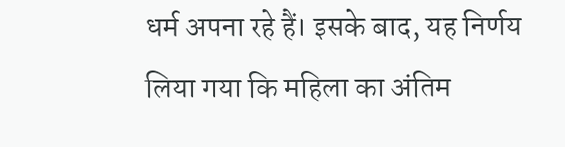धर्म अपना रहे हैं। इसके बाद, यह निर्णय लिया गया कि महिला का अंतिम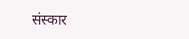संस्कार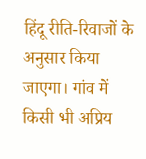हिंदू रीति-रिवाजों के अनुसार किया जाएगा। गांव में किसी भी अप्रिय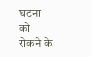घटना को रोकने के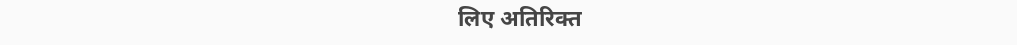लिए अतिरिक्त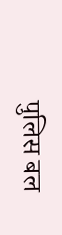पुलिस बल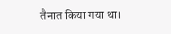तैनात किया गया था।